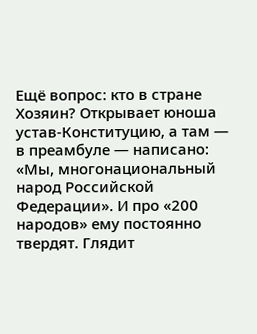Ещё вопрос: кто в стране Хозяин? Открывает юноша устав-Конституцию, а там — в преамбуле — написано: «Мы, многонациональный народ Российской Федерации». И про «200 народов» ему постоянно твердят. Глядит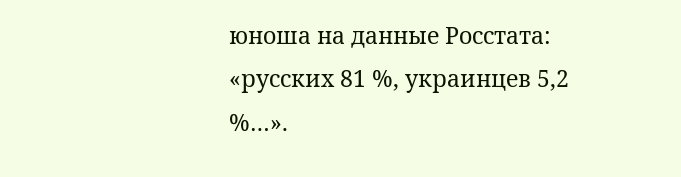юноша на данные Росстата: «русских 81 %, украинцев 5,2 %…».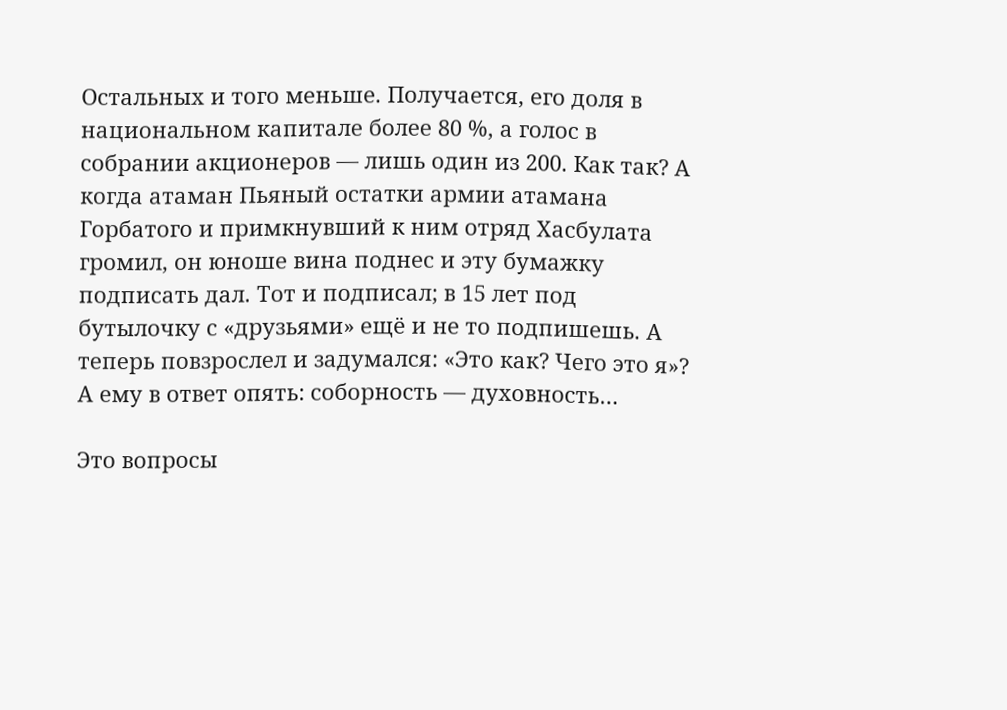Остальных и того меньше. Получается, его доля в национальном капитале более 80 %, а голос в собрании акционеров — лишь один из 200. Как так? А когда атаман Пьяный остатки армии атамана Горбатого и примкнувший к ним отряд Хасбулата громил, он юноше вина поднес и эту бумажку подписать дал. Тот и подписал; в 15 лет под бутылочку с «друзьями» ещё и не то подпишешь. А теперь повзрослел и задумался: «Это как? Чего это я»? А ему в ответ опять: соборность — духовность…

Это вопросы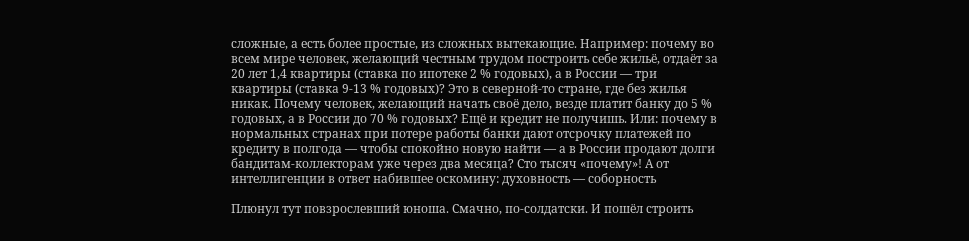сложные, а есть более простые, из сложных вытекающие. Например: почему во всем мире человек, желающий честным трудом построить себе жильё, отдаёт за 20 лет 1,4 квартиры (ставка по ипотеке 2 % годовых), а в России — три квартиры (ставка 9-13 % годовых)? Это в северной-то стране, где без жилья никак. Почему человек, желающий начать своё дело, везде платит банку до 5 % годовых, а в России до 70 % годовых? Ещё и кредит не получишь. Или: почему в нормальных странах при потере работы банки дают отсрочку платежей по кредиту в полгода — чтобы спокойно новую найти — а в России продают долги бандитам-коллекторам уже через два месяца? Сто тысяч «почему»! А от интеллигенции в ответ набившее оскомину: духовность — соборность

Плюнул тут повзрослевший юноша. Смачно, по-солдатски. И пошёл строить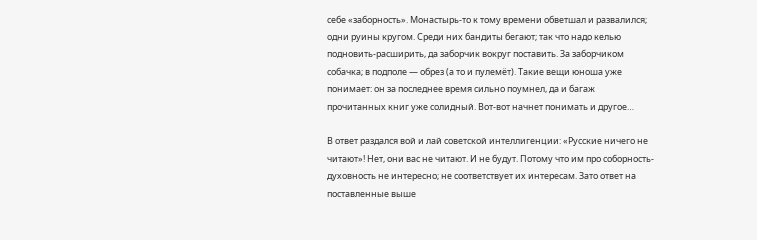себе «заборность». Монастырь-то к тому времени обветшал и развалился; одни руины кругом. Среди них бандиты бегают; так что надо келью подновить-расширить, да заборчик вокруг поставить. За заборчиком собачка; в подполе — обрез (а то и пулемёт). Такие вещи юноша уже понимает: он за последнее время сильно поумнел, да и багаж прочитанных книг уже солидный. Вот-вот начнет понимать и другое…

В ответ раздался вой и лай советской интеллигенции: «Русские ничего не читают»! Нет, они вас не читают. И не будут. Потому что им про соборность-духовность не интересно; не соответствует их интересам. Зато ответ на поставленные выше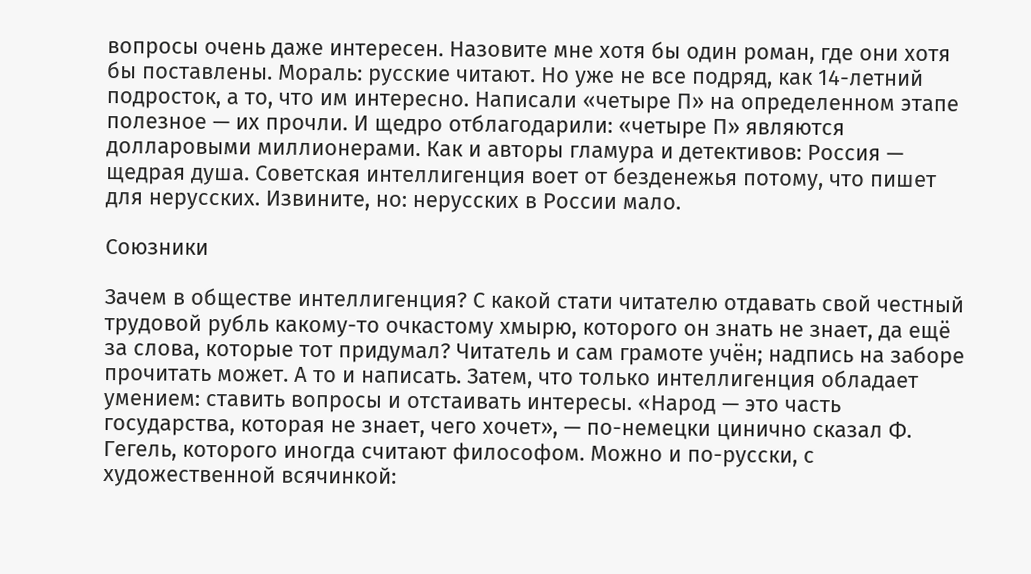вопросы очень даже интересен. Назовите мне хотя бы один роман, где они хотя бы поставлены. Мораль: русские читают. Но уже не все подряд, как 14-летний подросток, а то, что им интересно. Написали «четыре П» на определенном этапе полезное — их прочли. И щедро отблагодарили: «четыре П» являются долларовыми миллионерами. Как и авторы гламура и детективов: Россия — щедрая душа. Советская интеллигенция воет от безденежья потому, что пишет для нерусских. Извините, но: нерусских в России мало.

Союзники

Зачем в обществе интеллигенция? С какой стати читателю отдавать свой честный трудовой рубль какому-то очкастому хмырю, которого он знать не знает, да ещё за слова, которые тот придумал? Читатель и сам грамоте учён; надпись на заборе прочитать может. А то и написать. Затем, что только интеллигенция обладает умением: ставить вопросы и отстаивать интересы. «Народ — это часть государства, которая не знает, чего хочет», — по-немецки цинично сказал Ф. Гегель, которого иногда считают философом. Можно и по-русски, с художественной всячинкой: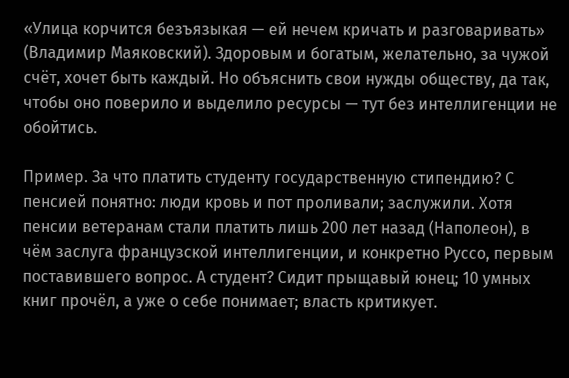«Улица корчится безъязыкая — ей нечем кричать и разговаривать» (Владимир Маяковский). Здоровым и богатым, желательно, за чужой счёт, хочет быть каждый. Но объяснить свои нужды обществу, да так, чтобы оно поверило и выделило ресурсы — тут без интеллигенции не обойтись.

Пример. За что платить студенту государственную стипендию? С пенсией понятно: люди кровь и пот проливали; заслужили. Хотя пенсии ветеранам стали платить лишь 200 лет назад (Наполеон), в чём заслуга французской интеллигенции, и конкретно Руссо, первым поставившего вопрос. А студент? Сидит прыщавый юнец; 10 умных книг прочёл, а уже о себе понимает; власть критикует.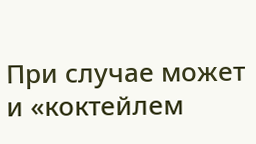При случае может и «коктейлем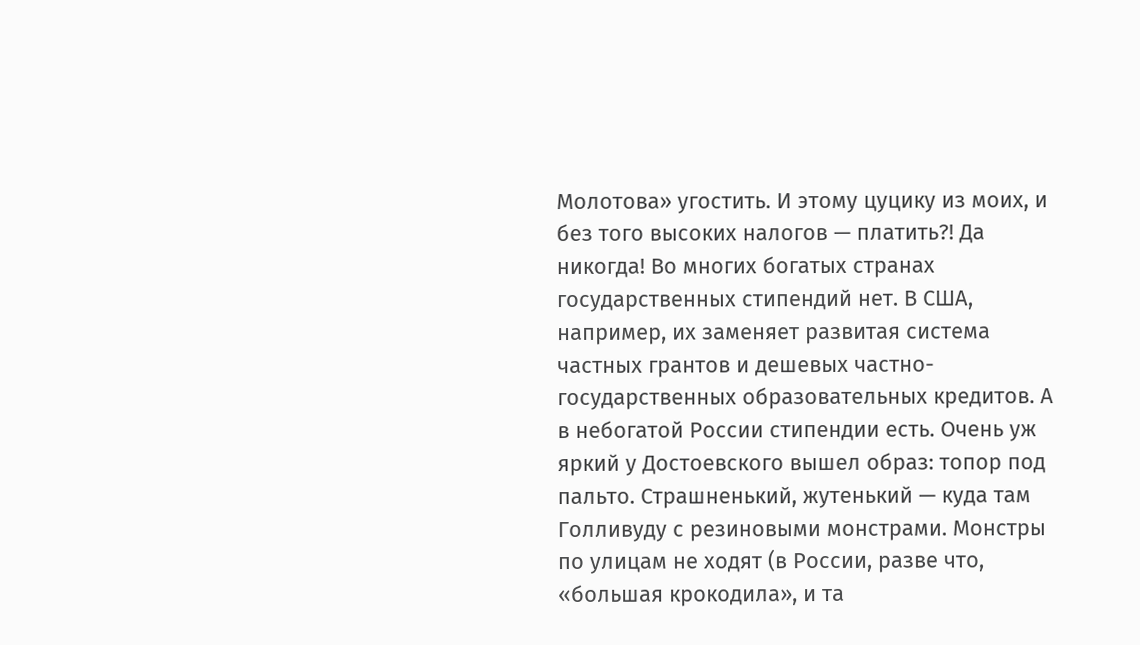Молотова» угостить. И этому цуцику из моих, и без того высоких налогов — платить?! Да никогда! Во многих богатых странах государственных стипендий нет. В США, например, их заменяет развитая система частных грантов и дешевых частно-государственных образовательных кредитов. А в небогатой России стипендии есть. Очень уж яркий у Достоевского вышел образ: топор под пальто. Страшненький, жутенький — куда там Голливуду с резиновыми монстрами. Монстры по улицам не ходят (в России, разве что, «большая крокодила», и та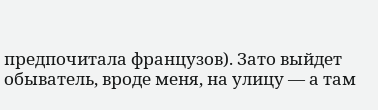предпочитала французов). Зато выйдет обыватель, вроде меня, на улицу — а там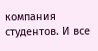компания студентов. И все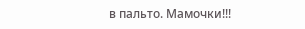в пальто. Мамочки!!!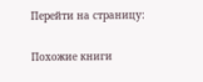Перейти на страницу:

Похожие книги